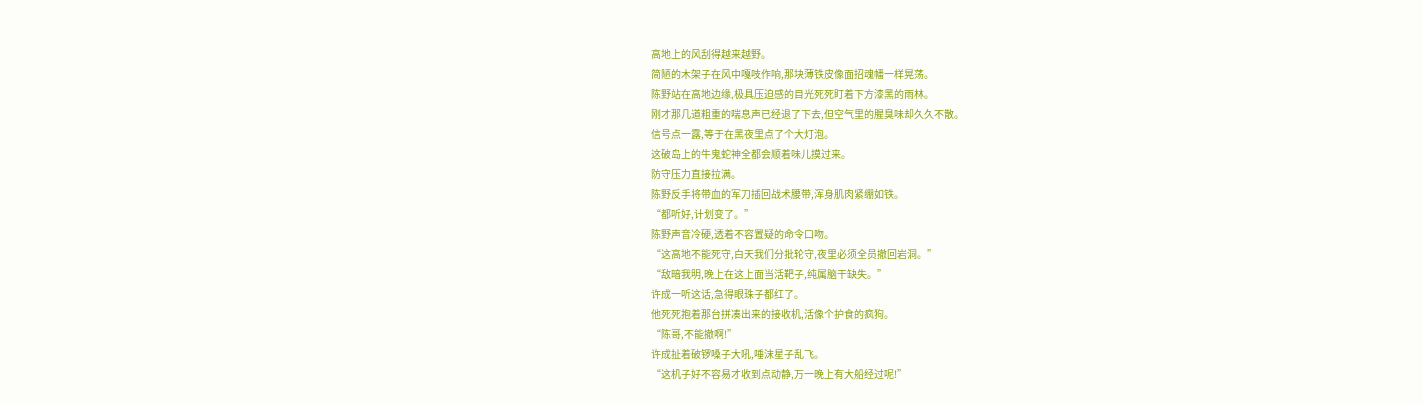高地上的风刮得越来越野。
简陋的木架子在风中嘎吱作响,那块薄铁皮像面招魂幡一样晃荡。
陈野站在高地边缘,极具压迫感的目光死死盯着下方漆黑的雨林。
刚才那几道粗重的喘息声已经退了下去,但空气里的腥臭味却久久不散。
信号点一露,等于在黑夜里点了个大灯泡。
这破岛上的牛鬼蛇神全都会顺着味儿摸过来。
防守压力直接拉满。
陈野反手将带血的军刀插回战术腰带,浑身肌肉紧绷如铁。
“都听好,计划变了。”
陈野声音冷硬,透着不容置疑的命令口吻。
“这高地不能死守,白天我们分批轮守,夜里必须全员撤回岩洞。”
“敌暗我明,晚上在这上面当活靶子,纯属脑干缺失。”
许成一听这话,急得眼珠子都红了。
他死死抱着那台拼凑出来的接收机,活像个护食的疯狗。
“陈哥,不能撤啊!”
许成扯着破锣嗓子大吼,唾沫星子乱飞。
“这机子好不容易才收到点动静,万一晚上有大船经过呢!”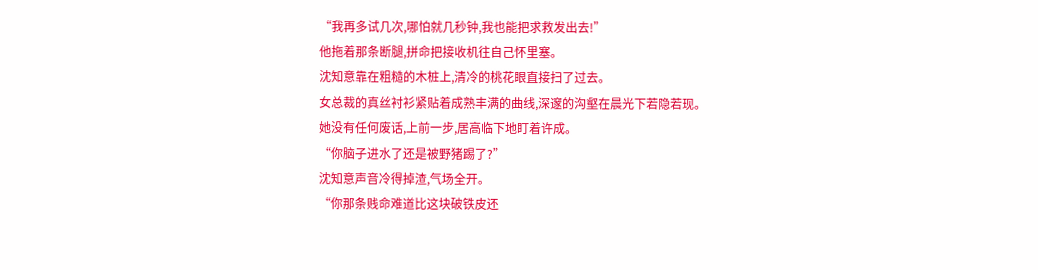“我再多试几次,哪怕就几秒钟,我也能把求救发出去!”
他拖着那条断腿,拼命把接收机往自己怀里塞。
沈知意靠在粗糙的木桩上,清冷的桃花眼直接扫了过去。
女总裁的真丝衬衫紧贴着成熟丰满的曲线,深邃的沟壑在晨光下若隐若现。
她没有任何废话,上前一步,居高临下地盯着许成。
“你脑子进水了还是被野猪踢了?”
沈知意声音冷得掉渣,气场全开。
“你那条贱命难道比这块破铁皮还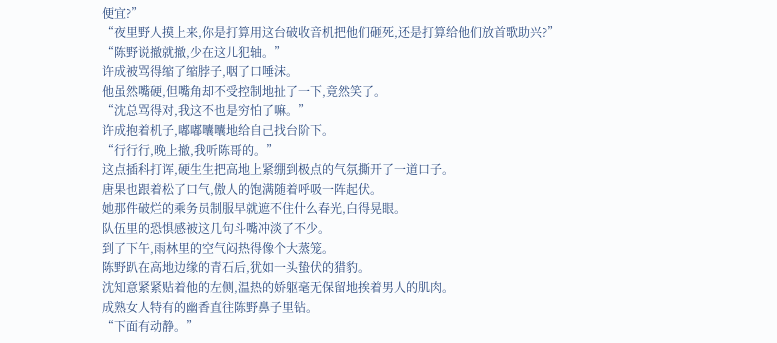便宜?”
“夜里野人摸上来,你是打算用这台破收音机把他们砸死,还是打算给他们放首歌助兴?”
“陈野说撤就撤,少在这儿犯轴。”
许成被骂得缩了缩脖子,咽了口唾沫。
他虽然嘴硬,但嘴角却不受控制地扯了一下,竟然笑了。
“沈总骂得对,我这不也是穷怕了嘛。”
许成抱着机子,嘟嘟囔囔地给自己找台阶下。
“行行行,晚上撤,我听陈哥的。”
这点插科打诨,硬生生把高地上紧绷到极点的气氛撕开了一道口子。
唐果也跟着松了口气,傲人的饱满随着呼吸一阵起伏。
她那件破烂的乘务员制服早就遮不住什么春光,白得晃眼。
队伍里的恐惧感被这几句斗嘴冲淡了不少。
到了下午,雨林里的空气闷热得像个大蒸笼。
陈野趴在高地边缘的青石后,犹如一头蛰伏的猎豹。
沈知意紧紧贴着他的左侧,温热的娇躯毫无保留地挨着男人的肌肉。
成熟女人特有的幽香直往陈野鼻子里钻。
“下面有动静。”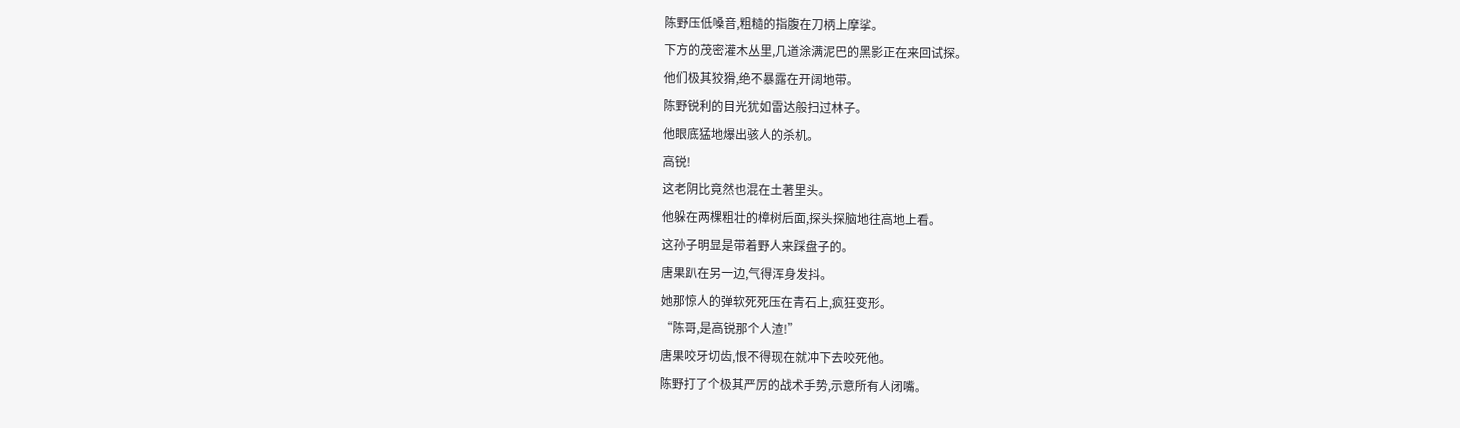陈野压低嗓音,粗糙的指腹在刀柄上摩挲。
下方的茂密灌木丛里,几道涂满泥巴的黑影正在来回试探。
他们极其狡猾,绝不暴露在开阔地带。
陈野锐利的目光犹如雷达般扫过林子。
他眼底猛地爆出骇人的杀机。
高锐!
这老阴比竟然也混在土著里头。
他躲在两棵粗壮的樟树后面,探头探脑地往高地上看。
这孙子明显是带着野人来踩盘子的。
唐果趴在另一边,气得浑身发抖。
她那惊人的弹软死死压在青石上,疯狂变形。
“陈哥,是高锐那个人渣!”
唐果咬牙切齿,恨不得现在就冲下去咬死他。
陈野打了个极其严厉的战术手势,示意所有人闭嘴。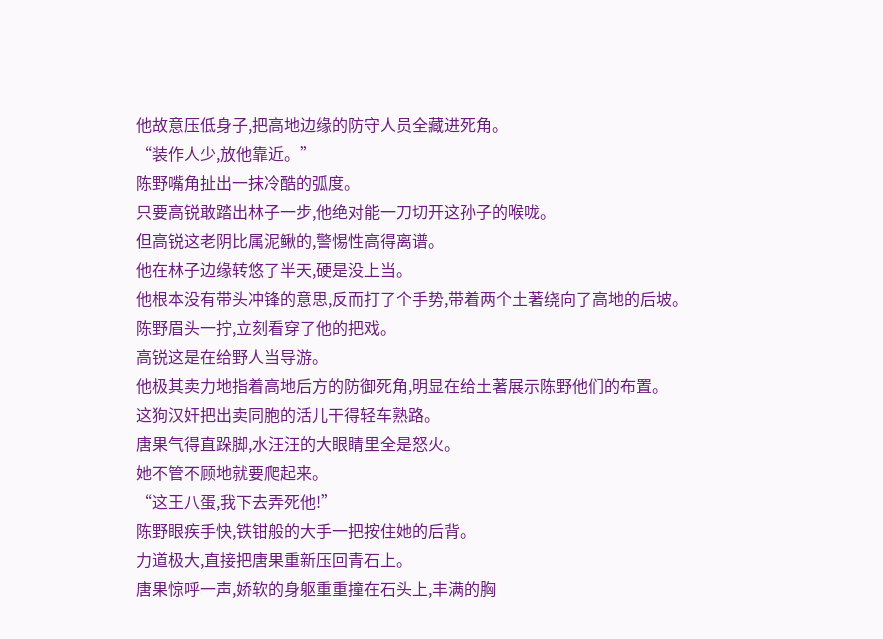他故意压低身子,把高地边缘的防守人员全藏进死角。
“装作人少,放他靠近。”
陈野嘴角扯出一抹冷酷的弧度。
只要高锐敢踏出林子一步,他绝对能一刀切开这孙子的喉咙。
但高锐这老阴比属泥鳅的,警惕性高得离谱。
他在林子边缘转悠了半天,硬是没上当。
他根本没有带头冲锋的意思,反而打了个手势,带着两个土著绕向了高地的后坡。
陈野眉头一拧,立刻看穿了他的把戏。
高锐这是在给野人当导游。
他极其卖力地指着高地后方的防御死角,明显在给土著展示陈野他们的布置。
这狗汉奸把出卖同胞的活儿干得轻车熟路。
唐果气得直跺脚,水汪汪的大眼睛里全是怒火。
她不管不顾地就要爬起来。
“这王八蛋,我下去弄死他!”
陈野眼疾手快,铁钳般的大手一把按住她的后背。
力道极大,直接把唐果重新压回青石上。
唐果惊呼一声,娇软的身躯重重撞在石头上,丰满的胸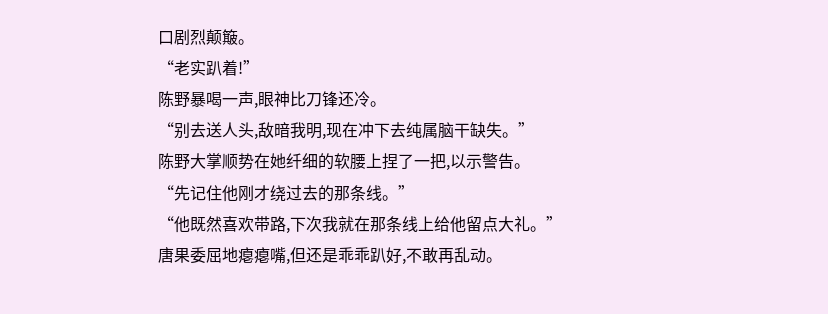口剧烈颠簸。
“老实趴着!”
陈野暴喝一声,眼神比刀锋还冷。
“别去送人头,敌暗我明,现在冲下去纯属脑干缺失。”
陈野大掌顺势在她纤细的软腰上捏了一把,以示警告。
“先记住他刚才绕过去的那条线。”
“他既然喜欢带路,下次我就在那条线上给他留点大礼。”
唐果委屈地瘪瘪嘴,但还是乖乖趴好,不敢再乱动。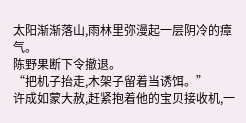太阳渐渐落山,雨林里弥漫起一层阴冷的瘴气。
陈野果断下令撤退。
“把机子抬走,木架子留着当诱饵。”
许成如蒙大赦,赶紧抱着他的宝贝接收机,一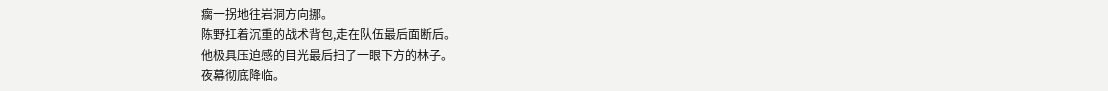瘸一拐地往岩洞方向挪。
陈野扛着沉重的战术背包,走在队伍最后面断后。
他极具压迫感的目光最后扫了一眼下方的林子。
夜幕彻底降临。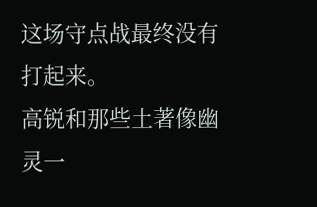这场守点战最终没有打起来。
高锐和那些土著像幽灵一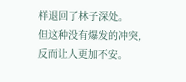样退回了林子深处。
但这种没有爆发的冲突,反而让人更加不安。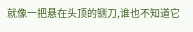就像一把悬在头顶的铡刀,谁也不知道它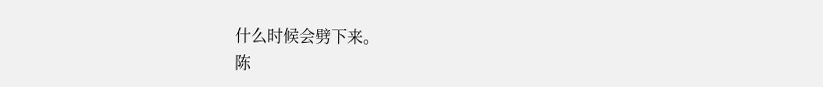什么时候会劈下来。
陈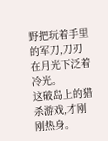野把玩着手里的军刀,刀刃在月光下泛着冷光。
这破岛上的猎杀游戏,才刚刚热身。